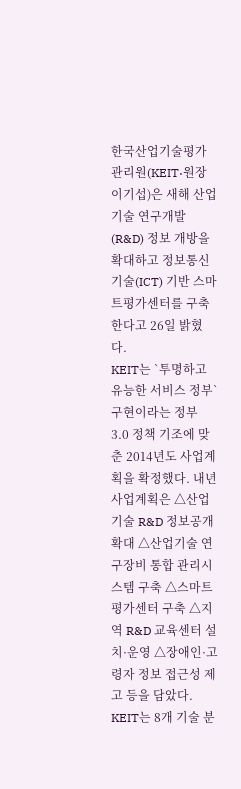한국산업기술평가관리원(KEIT·원장 이기섭)은 새해 산업기술 연구개발(R&D) 정보 개방을 확대하고 정보통신기술(ICT) 기반 스마트평가센터를 구축한다고 26일 밝혔다.
KEIT는 `투명하고 유능한 서비스 정부` 구현이라는 정부 3.0 정책 기조에 맞춘 2014년도 사업계획을 확정했다. 내년 사업계획은 △산업기술 R&D 정보공개 확대 △산업기술 연구장비 통합 관리시스템 구축 △스마트평가센터 구축 △지역 R&D 교육센터 설치·운영 △장애인·고령자 정보 접근성 제고 등을 담았다.
KEIT는 8개 기술 분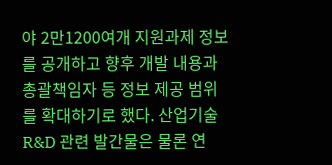야 2만1200여개 지원과제 정보를 공개하고 향후 개발 내용과 총괄책임자 등 정보 제공 범위를 확대하기로 했다. 산업기술 R&D 관련 발간물은 물론 연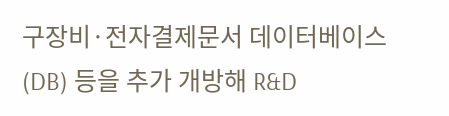구장비·전자결제문서 데이터베이스(DB) 등을 추가 개방해 R&D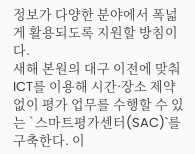정보가 다양한 분야에서 폭넓게 활용되도록 지원할 방침이다.
새해 본원의 대구 이전에 맞춰 ICT를 이용해 시간·장소 제약 없이 평가 업무를 수행할 수 있는 `스마트평가센터(SAC)`를 구축한다. 이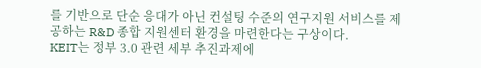를 기반으로 단순 응대가 아닌 컨설팅 수준의 연구지원 서비스를 제공하는 R&D 종합 지원센터 환경을 마련한다는 구상이다.
KEIT는 정부 3.0 관련 세부 추진과제에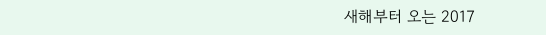새해부터 오는 2017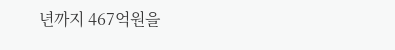년까지 467억원을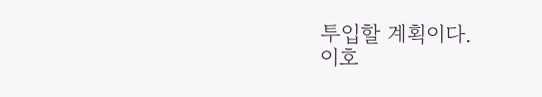투입할 계획이다.
이호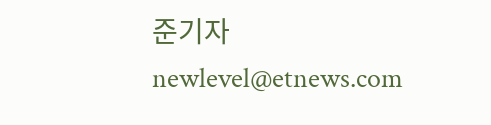준기자 newlevel@etnews.com